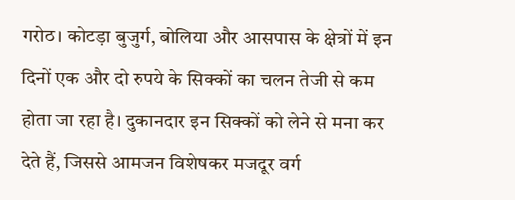गरोठ। कोटड़ा बुजुर्ग, बोलिया और आसपास के क्षेत्रों में इन दिनों एक और दो रुपये के सिक्कों का चलन तेजी से कम होता जा रहा है। दुकानदार इन सिक्कों को लेने से मना कर देते हैं, जिससे आमजन विशेषकर मजदूर वर्ग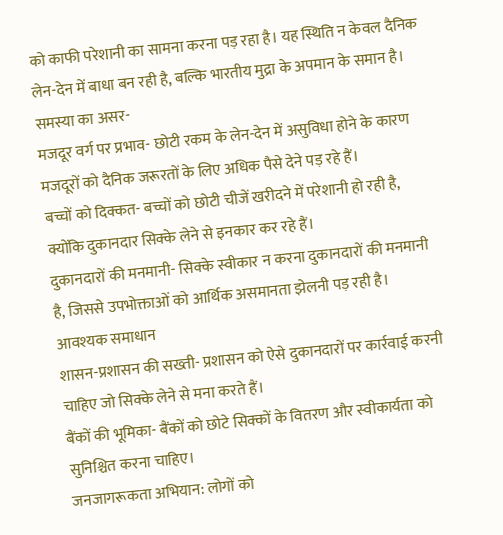को काफी परेशानी का सामना करना पड़ रहा है। यह स्थिति न केवल दैनिक लेन-देन में बाधा बन रही है, बल्कि भारतीय मुद्रा के अपमान के समान है।
समस्या का असर-
मजदूर वर्ग पर प्रभाव- छोटी रकम के लेन-देन में असुविधा होने के कारण मजदूरों को दैनिक जरूरतों के लिए अधिक पैसे देने पड़ रहे हैं।
बच्चों को दिक्कत- बच्चों को छोटी चीजें खरीदने में परेशानी हो रही है, क्योंकि दुकानदार सिक्के लेने से इनकार कर रहे हैं।
दुकानदारों की मनमानी- सिक्के स्वीकार न करना दुकानदारों की मनमानी है, जिससे उपभोक्ताओं को आर्थिक असमानता झेलनी पड़ रही है।
आवश्यक समाधान
शासन-प्रशासन की सख्ती- प्रशासन को ऐसे दुकानदारों पर कार्रवाई करनी चाहिए जो सिक्के लेने से मना करते हैं।
बैंकों की भूमिका- बैंकों को छोटे सिक्कों के वितरण और स्वीकार्यता को सुनिश्चित करना चाहिए।
जनजागरूकता अभियान: लोगों को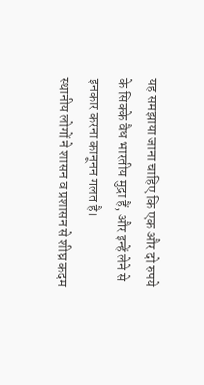यह समझाया जाना चाहिए कि एक और दो रुपये के सिक्के वैध भारतीय मुद्रा हैं, और इन्हें लेने से इनकार करना कानूनन गलत है।
स्थानीय लोगों ने शासन व प्रशासन से शीघ्र कदम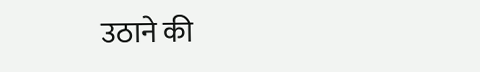उठाने की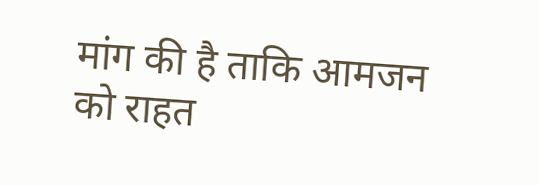मांग की है ताकि आमजन को राहत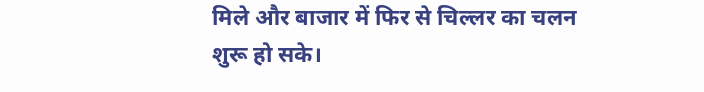मिले और बाजार में फिर से चिल्लर का चलन शुरू हो सके।